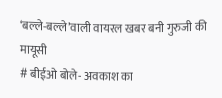‘बल्ले-बल्ले’वाली वायरल खबर बनी गुरुजी की मायूसी
# बीईओ बोले- अवकाश का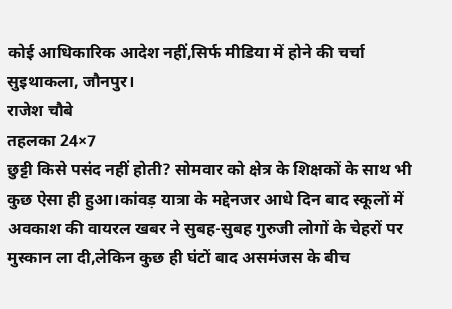कोई आधिकारिक आदेश नहीं,सिर्फ मीडिया में होने की चर्चा
सुइथाकला, जौनपुर।
राजेश चौबे
तहलका 24×7
छुट्टी किसे पसंद नहीं होती? सोमवार को क्षेत्र के शिक्षकों के साथ भी कुछ ऐसा ही हुआ।कांवड़ यात्रा के मद्देनजर आधे दिन बाद स्कूलों में अवकाश की वायरल खबर ने सुबह-सुबह गुरुजी लोगों के चेहरों पर मुस्कान ला दी,लेकिन कुछ ही घंटों बाद असमंजस के बीच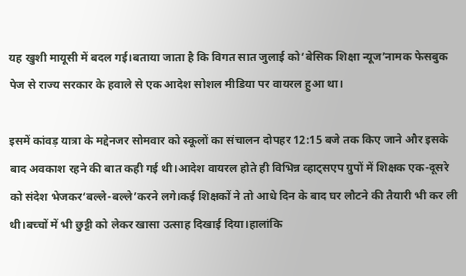यह खुशी मायूसी में बदल गई।बताया जाता है कि विगत सात जुलाई को‘बेसिक शिक्षा न्यूज’नामक फेसबुक पेज से राज्य सरकार के हवाले से एक आदेश सोशल मीडिया पर वायरल हुआ था।

इसमें कांवड़ यात्रा के मद्देनजर सोमवार को स्कूलों का संचालन दोपहर 12:15 बजे तक किए जाने और इसके बाद अवकाश रहने की बात कही गई थी।आदेश वायरल होते ही विभिन्न व्हाट्सएप ग्रुपों में शिक्षक एक-दूसरे को संदेश भेजकर‘बल्ले-बल्ले’करने लगे।कई शिक्षकों ने तो आधे दिन के बाद घर लौटने की तैयारी भी कर ली थी।बच्चों में भी छुट्टी को लेकर खासा उत्साह दिखाई दिया।हालांकि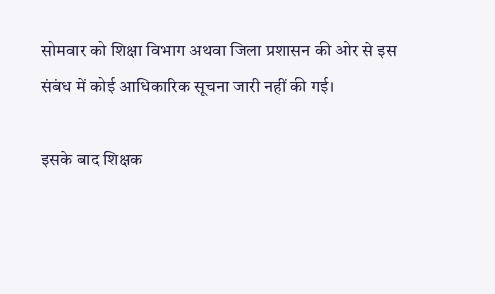सोमवार को शिक्षा विभाग अथवा जिला प्रशासन की ओर से इस संबंध में कोई आधिकारिक सूचना जारी नहीं की गई।

इसके बाद शिक्षक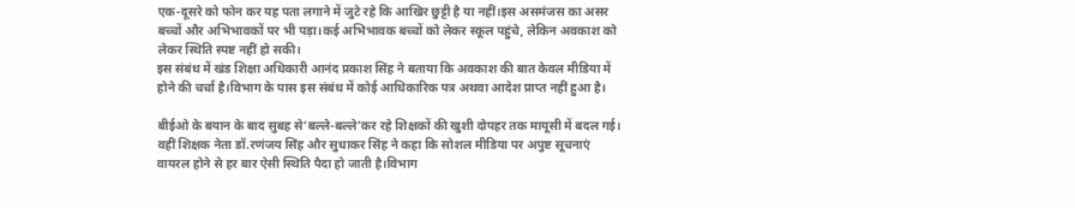एक-दूसरे को फोन कर यह पता लगाने में जुटे रहे कि आखिर छुट्टी है या नहीं।इस असमंजस का असर बच्चों और अभिभावकों पर भी पड़ा।कई अभिभावक बच्चों को लेकर स्कूल पहुंचे, लेकिन अवकाश को लेकर स्थिति स्पष्ट नहीं हो सकी।
इस संबंध में खंड शिक्षा अधिकारी आनंद प्रकाश सिंह ने बताया कि अवकाश की बात केवल मीडिया में होने की चर्चा है।विभाग के पास इस संबंध में कोई आधिकारिक पत्र अथवा आदेश प्राप्त नहीं हुआ है।

बीईओ के बयान के बाद सुबह से‘बल्ले-बल्ले’कर रहे शिक्षकों की खुशी दोपहर तक मायूसी में बदल गई। वहीं शिक्षक नेता डॉ.रणंजय सिंह और सुधाकर सिंह ने कहा कि सोशल मीडिया पर अपुष्ट सूचनाएं वायरल होने से हर बार ऐसी स्थिति पैदा हो जाती है।विभाग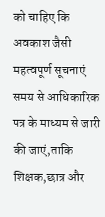को चाहिए कि अवकाश जैसी महत्वपूर्ण सूचनाएं समय से आधिकारिक पत्र के माध्यम से जारी की जाएं,ताकि शिक्षक,छात्र और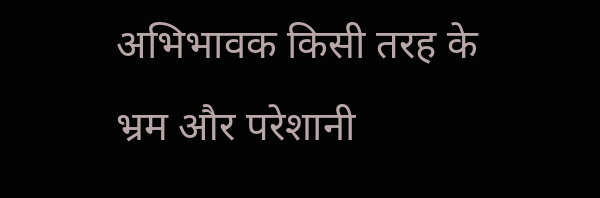अभिभावक किसी तरह के भ्रम और परेशानी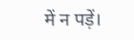में न पड़ें।